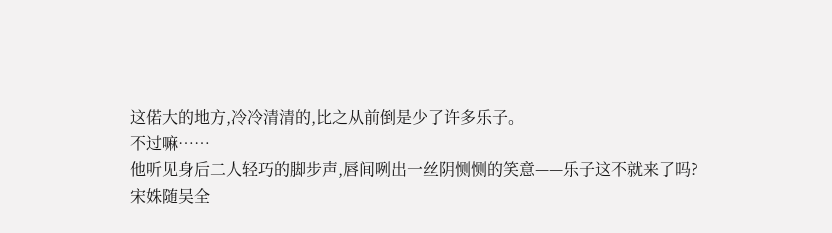这偌大的地方,冷冷清清的,比之从前倒是少了许多乐子。
不过嘛……
他听见身后二人轻巧的脚步声,唇间咧出一丝阴恻恻的笑意——乐子这不就来了吗?
宋姝随吴全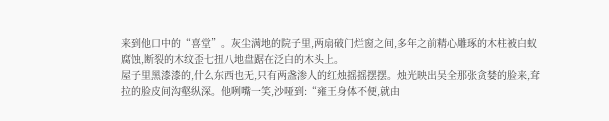来到他口中的“喜堂”。灰尘满地的院子里,两扇破门烂窗之间,多年之前精心雕琢的木柱被白蚁腐蚀,断裂的木纹歪七扭八地盘踞在泛白的木头上。
屋子里黑漆漆的,什么东西也无,只有两盏渗人的红烛摇摇摆摆。烛光映出吴全那张贪婪的脸来,耷拉的脸皮间沟壑纵深。他咧嘴一笑,沙哑到:“雍王身体不便,就由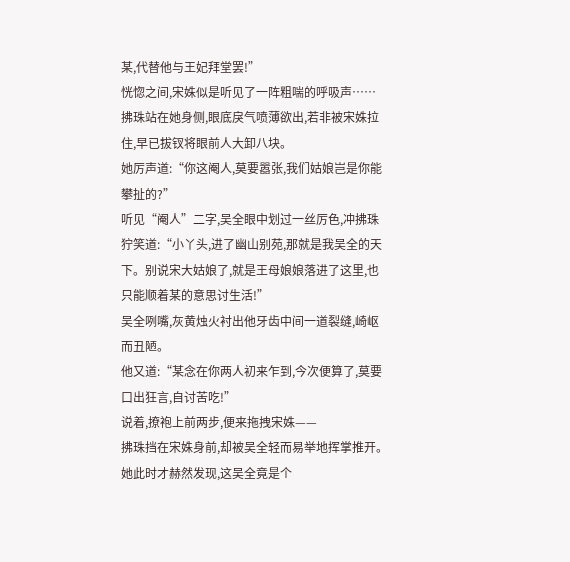某,代替他与王妃拜堂罢!”
恍惚之间,宋姝似是听见了一阵粗喘的呼吸声……
拂珠站在她身侧,眼底戾气喷薄欲出,若非被宋姝拉住,早已拔钗将眼前人大卸八块。
她厉声道:“你这阉人,莫要嚣张,我们姑娘岂是你能攀扯的?”
听见“阉人”二字,吴全眼中划过一丝厉色,冲拂珠狞笑道:“小丫头,进了幽山别苑,那就是我吴全的天下。别说宋大姑娘了,就是王母娘娘落进了这里,也只能顺着某的意思讨生活!”
吴全咧嘴,灰黄烛火衬出他牙齿中间一道裂缝,崎岖而丑陋。
他又道:“某念在你两人初来乍到,今次便算了,莫要口出狂言,自讨苦吃!”
说着,撩袍上前两步,便来拖拽宋姝——
拂珠挡在宋姝身前,却被吴全轻而易举地挥掌推开。
她此时才赫然发现,这吴全竟是个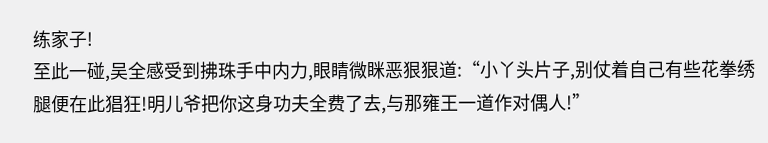练家子!
至此一碰,吴全感受到拂珠手中内力,眼睛微眯恶狠狠道:“小丫头片子,别仗着自己有些花拳绣腿便在此猖狂!明儿爷把你这身功夫全费了去,与那雍王一道作对偶人!”